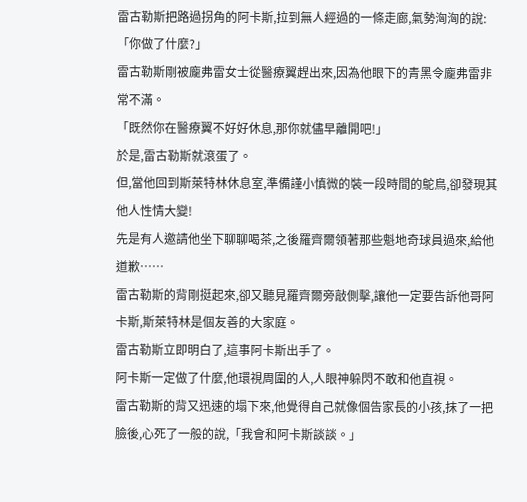雷古勒斯把路過拐角的阿卡斯,拉到無人經過的一條走廊,氣勢洶洶的說:
「你做了什麼?」
雷古勒斯剛被龐弗雷女士從醫療翼趕出來,因為他眼下的青黑令龐弗雷非常不滿。
「既然你在醫療翼不好好休息,那你就儘早離開吧!」
於是,雷古勒斯就滾蛋了。
但,當他回到斯萊特林休息室,準備謹小慎微的裝一段時間的鴕鳥,卻發現其他人性情大變!
先是有人邀請他坐下聊聊喝茶,之後羅齊爾領著那些魁地奇球員過來,給他道歉……
雷古勒斯的背剛挺起來,卻又聽見羅齊爾旁敲側擊,讓他一定要告訴他哥阿卡斯,斯萊特林是個友善的大家庭。
雷古勒斯立即明白了,這事阿卡斯出手了。
阿卡斯一定做了什麼,他環視周圍的人,人眼神躲閃不敢和他直視。
雷古勒斯的背又迅速的塌下來,他覺得自己就像個告家長的小孩,抹了一把臉後,心死了一般的說,「我會和阿卡斯談談。」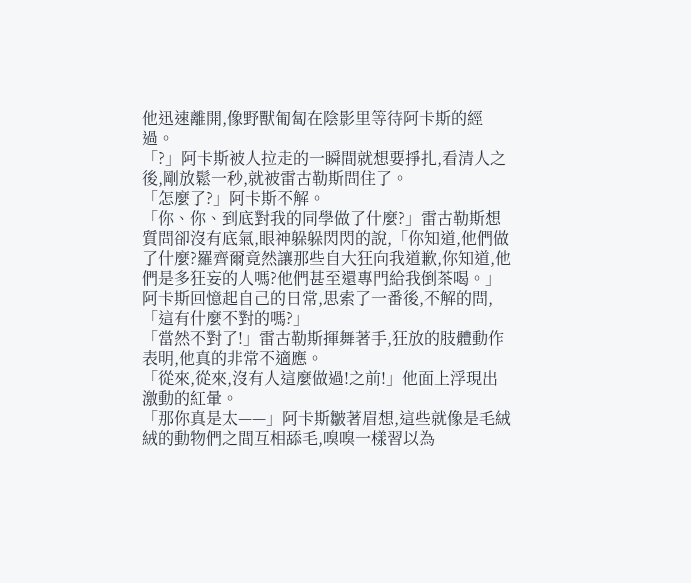他迅速離開,像野獸匍匐在陰影里等待阿卡斯的經過。
「?」阿卡斯被人拉走的一瞬間就想要掙扎,看清人之後,剛放鬆一秒,就被雷古勒斯問住了。
「怎麼了?」阿卡斯不解。
「你、你、到底對我的同學做了什麼?」雷古勒斯想質問卻沒有底氣,眼神躲躲閃閃的說,「你知道,他們做了什麼?羅齊爾竟然讓那些自大狂向我道歉,你知道,他們是多狂妄的人嗎?他們甚至還專門給我倒茶喝。」
阿卡斯回憶起自己的日常,思索了一番後,不解的問,「這有什麼不對的嗎?」
「當然不對了!」雷古勒斯揮舞著手,狂放的肢體動作表明,他真的非常不適應。
「從來,從來,沒有人這麼做過!之前!」他面上浮現出激動的紅暈。
「那你真是太——」阿卡斯皺著眉想,這些就像是毛絨絨的動物們之間互相舔毛,嗅嗅一樣習以為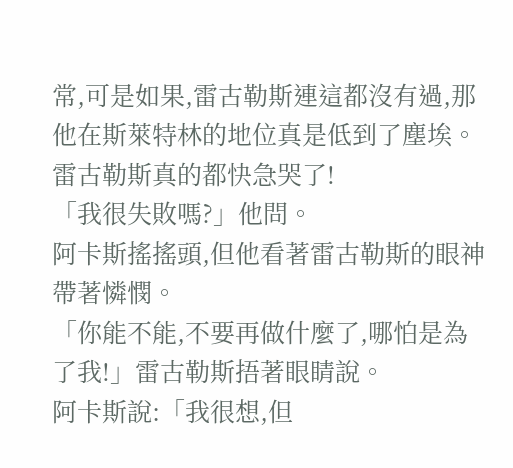常,可是如果,雷古勒斯連這都沒有過,那他在斯萊特林的地位真是低到了塵埃。
雷古勒斯真的都快急哭了!
「我很失敗嗎?」他問。
阿卡斯搖搖頭,但他看著雷古勒斯的眼神帶著憐憫。
「你能不能,不要再做什麼了,哪怕是為了我!」雷古勒斯捂著眼睛說。
阿卡斯說:「我很想,但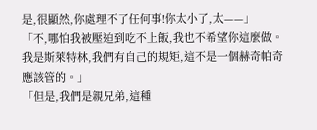是,很顯然,你處理不了任何事!你太小了,太——」
「不,哪怕我被壓迫到吃不上飯,我也不希望你這麼做。我是斯萊特林,我們有自己的規矩,這不是一個赫奇帕奇應該管的。」
「但是,我們是親兄弟,這種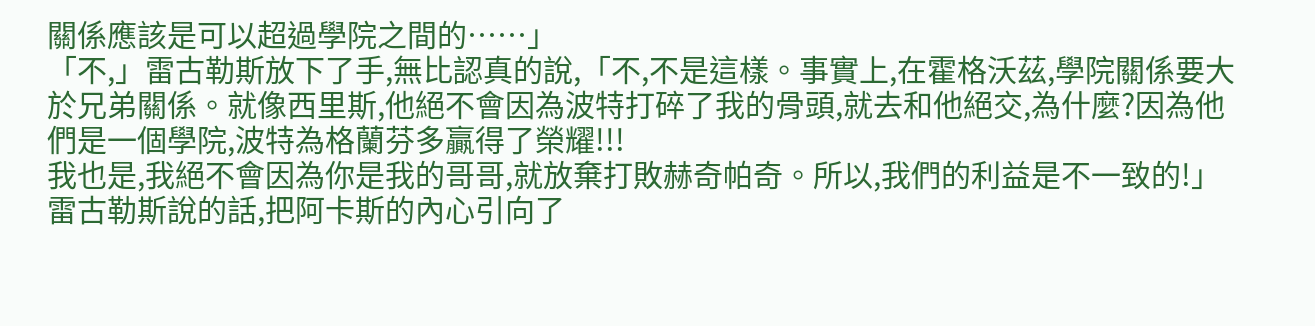關係應該是可以超過學院之間的……」
「不,」雷古勒斯放下了手,無比認真的說,「不,不是這樣。事實上,在霍格沃茲,學院關係要大於兄弟關係。就像西里斯,他絕不會因為波特打碎了我的骨頭,就去和他絕交,為什麼?因為他們是一個學院,波特為格蘭芬多贏得了榮耀!!!
我也是,我絕不會因為你是我的哥哥,就放棄打敗赫奇帕奇。所以,我們的利益是不一致的!」
雷古勒斯說的話,把阿卡斯的內心引向了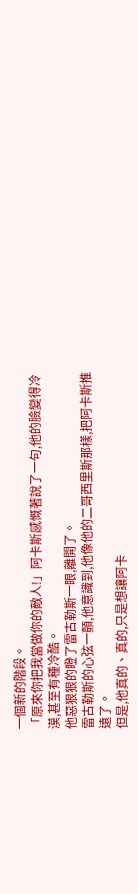一個新的階段。
「原來你把我當做你的敵人!」阿卡斯感慨著說了一句,他的臉變得冷漠,甚至有種冷酷。
他惡狠狠的瞪了雷古勒斯一眼,離開了。
雷古勒斯的心弦一顫,他意識到,他像他的二哥西里斯那樣,把阿卡斯推遠了。
但是,他真的、真的,只是想讓阿卡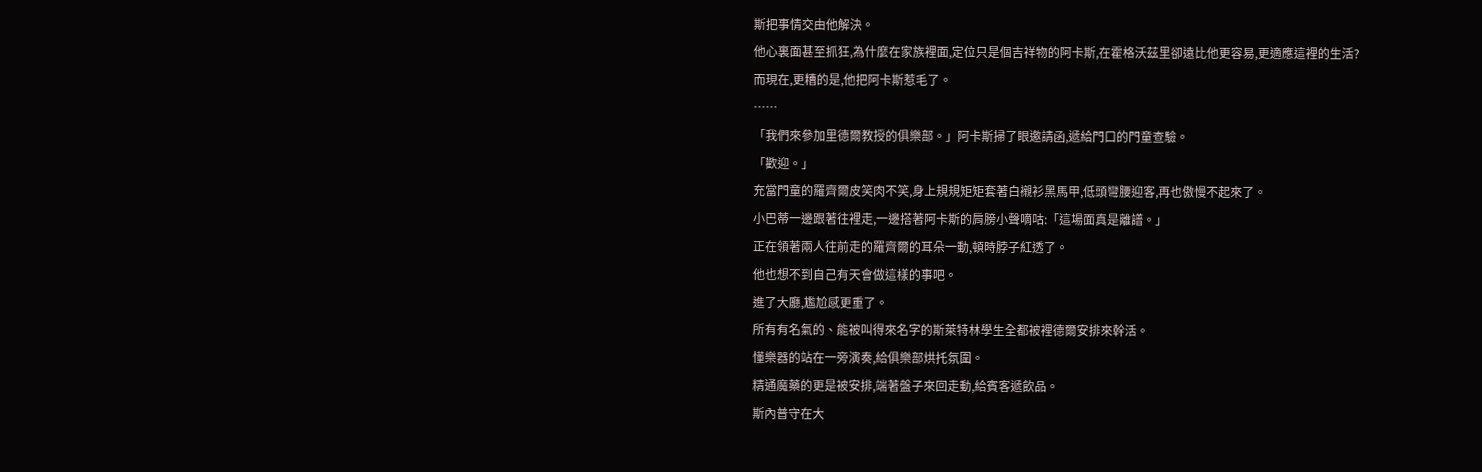斯把事情交由他解決。
他心裏面甚至抓狂,為什麼在家族裡面,定位只是個吉祥物的阿卡斯,在霍格沃茲里卻遠比他更容易,更適應這裡的生活?
而現在,更糟的是,他把阿卡斯惹毛了。
……
「我們來參加里德爾教授的俱樂部。」阿卡斯掃了眼邀請函,遞給門口的門童查驗。
「歡迎。」
充當門童的羅齊爾皮笑肉不笑,身上規規矩矩套著白襯衫黑馬甲,低頭彎腰迎客,再也傲慢不起來了。
小巴蒂一邊跟著往裡走,一邊搭著阿卡斯的肩膀小聲嘀咕:「這場面真是離譜。」
正在領著兩人往前走的羅齊爾的耳朵一動,頓時脖子紅透了。
他也想不到自己有天會做這樣的事吧。
進了大廳,尷尬感更重了。
所有有名氣的、能被叫得來名字的斯萊特林學生全都被裡德爾安排來幹活。
懂樂器的站在一旁演奏,給俱樂部烘托氛圍。
精通魔藥的更是被安排,端著盤子來回走動,給賓客遞飲品。
斯內普守在大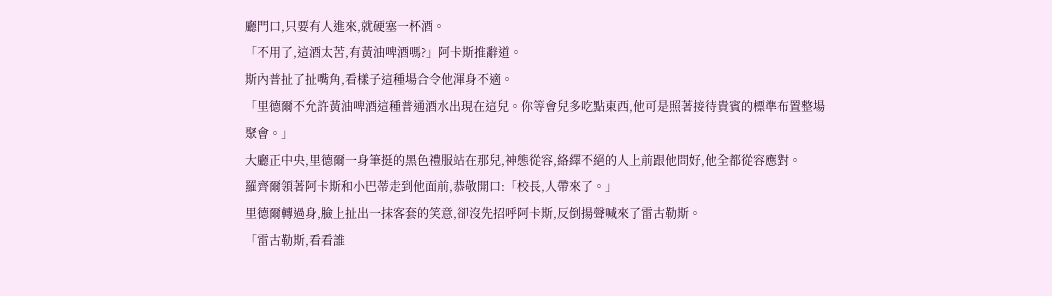廳門口,只要有人進來,就硬塞一杯酒。
「不用了,這酒太苦,有黃油啤酒嗎?」阿卡斯推辭道。
斯內普扯了扯嘴角,看樣子這種場合令他渾身不適。
「里德爾不允許黃油啤酒這種普通酒水出現在這兒。你等會兒多吃點東西,他可是照著接待貴賓的標準布置整場聚會。」
大廳正中央,里德爾一身筆挺的黑色禮服站在那兒,神態從容,絡繹不絕的人上前跟他問好,他全都從容應對。
羅齊爾領著阿卡斯和小巴蒂走到他面前,恭敬開口:「校長,人帶來了。」
里德爾轉過身,臉上扯出一抹客套的笑意,卻沒先招呼阿卡斯,反倒揚聲喊來了雷古勒斯。
「雷古勒斯,看看誰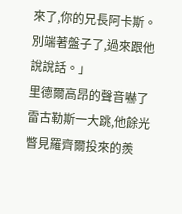來了,你的兄長阿卡斯。別端著盤子了,過來跟他說說話。」
里德爾高昂的聲音嚇了雷古勒斯一大跳,他餘光瞥見羅齊爾投來的羨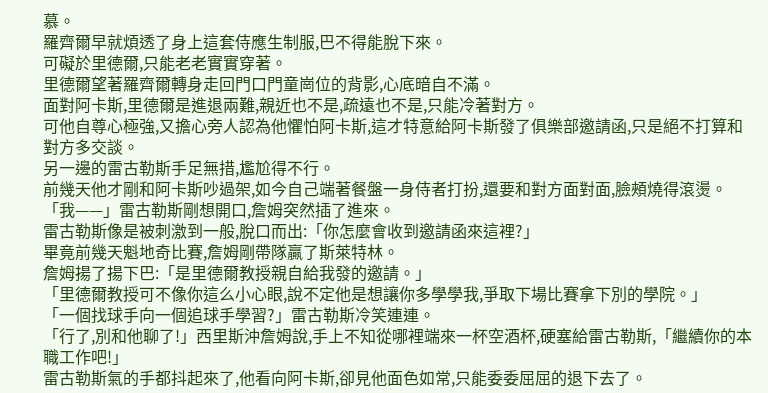慕。
羅齊爾早就煩透了身上這套侍應生制服,巴不得能脫下來。
可礙於里德爾,只能老老實實穿著。
里德爾望著羅齊爾轉身走回門口門童崗位的背影,心底暗自不滿。
面對阿卡斯,里德爾是進退兩難,親近也不是,疏遠也不是,只能冷著對方。
可他自尊心極強,又擔心旁人認為他懼怕阿卡斯,這才特意給阿卡斯發了俱樂部邀請函,只是絕不打算和對方多交談。
另一邊的雷古勒斯手足無措,尷尬得不行。
前幾天他才剛和阿卡斯吵過架,如今自己端著餐盤一身侍者打扮,還要和對方面對面,臉頰燒得滾燙。
「我——」雷古勒斯剛想開口,詹姆突然插了進來。
雷古勒斯像是被刺激到一般,脫口而出:「你怎麼會收到邀請函來這裡?」
畢竟前幾天魁地奇比賽,詹姆剛帶隊贏了斯萊特林。
詹姆揚了揚下巴:「是里德爾教授親自給我發的邀請。」
「里德爾教授可不像你這么小心眼,說不定他是想讓你多學學我,爭取下場比賽拿下別的學院。」
「一個找球手向一個追球手學習?」雷古勒斯冷笑連連。
「行了,別和他聊了!」西里斯沖詹姆說,手上不知從哪裡端來一杯空酒杯,硬塞給雷古勒斯,「繼續你的本職工作吧!」
雷古勒斯氣的手都抖起來了,他看向阿卡斯,卻見他面色如常,只能委委屈屈的退下去了。